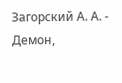Загорский А. А. - Демон,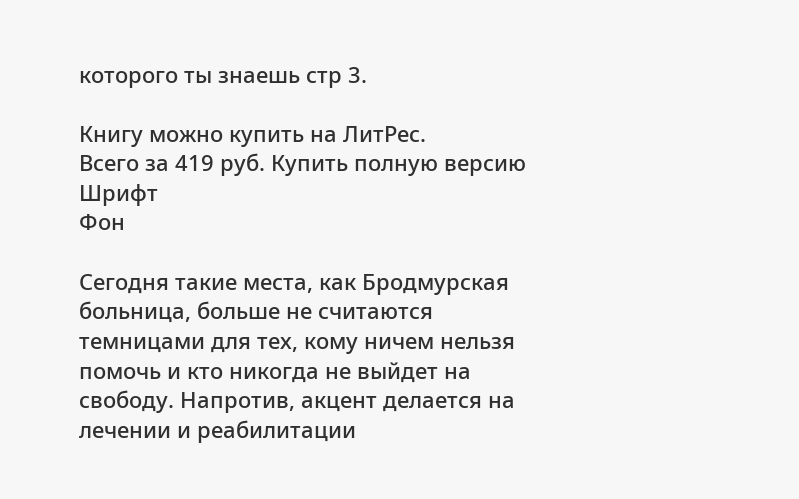которого ты знаешь стр 3.

Книгу можно купить на ЛитРес.
Всего за 419 руб. Купить полную версию
Шрифт
Фон

Сегодня такие места, как Бродмурская больница, больше не считаются темницами для тех, кому ничем нельзя помочь и кто никогда не выйдет на свободу. Напротив, акцент делается на лечении и реабилитации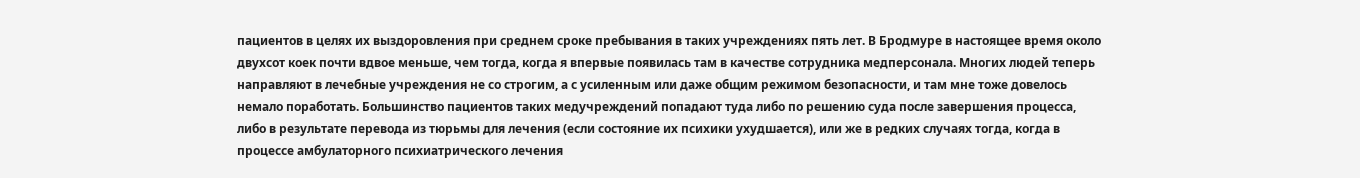пациентов в целях их выздоровления при среднем сроке пребывания в таких учреждениях пять лет. В Бродмуре в настоящее время около двухсот коек почти вдвое меньше, чем тогда, когда я впервые появилась там в качестве сотрудника медперсонала. Многих людей теперь направляют в лечебные учреждения не со строгим, а с усиленным или даже общим режимом безопасности, и там мне тоже довелось немало поработать. Большинство пациентов таких медучреждений попадают туда либо по решению суда после завершения процесса, либо в результате перевода из тюрьмы для лечения (если состояние их психики ухудшается), или же в редких случаях тогда, когда в процессе амбулаторного психиатрического лечения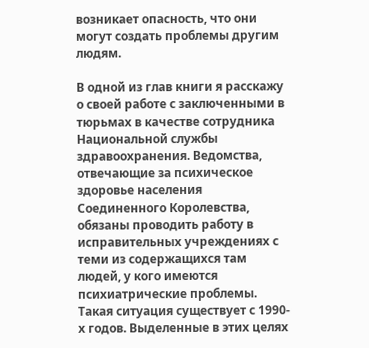возникает опасность, что они могут создать проблемы другим людям.

В одной из глав книги я расскажу о своей работе с заключенными в тюрьмах в качестве сотрудника Национальной службы здравоохранения. Ведомства, отвечающие за психическое здоровье населения Соединенного Королевства, обязаны проводить работу в исправительных учреждениях с теми из содержащихся там людей, у кого имеются психиатрические проблемы. Такая ситуация существует с 1990-х годов. Выделенные в этих целях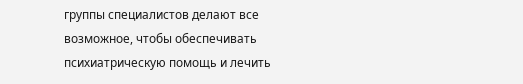группы специалистов делают все возможное, чтобы обеспечивать психиатрическую помощь и лечить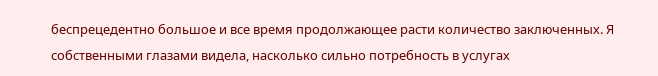беспрецедентно большое и все время продолжающее расти количество заключенных. Я собственными глазами видела, насколько сильно потребность в услугах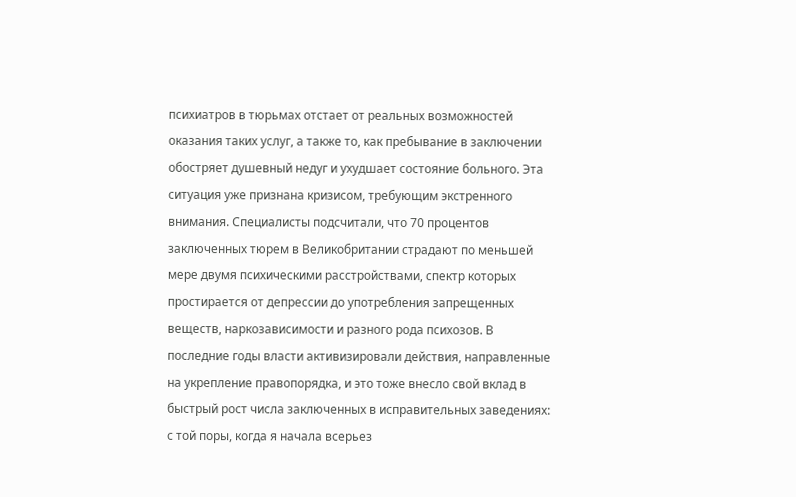психиатров в тюрьмах отстает от реальных возможностей оказания таких услуг, а также то, как пребывание в заключении обостряет душевный недуг и ухудшает состояние больного. Эта ситуация уже признана кризисом, требующим экстренного внимания. Специалисты подсчитали, что 70 процентов заключенных тюрем в Великобритании страдают по меньшей мере двумя психическими расстройствами, спектр которых простирается от депрессии до употребления запрещенных веществ, наркозависимости и разного рода психозов. В последние годы власти активизировали действия, направленные на укрепление правопорядка, и это тоже внесло свой вклад в быстрый рост числа заключенных в исправительных заведениях: с той поры, когда я начала всерьез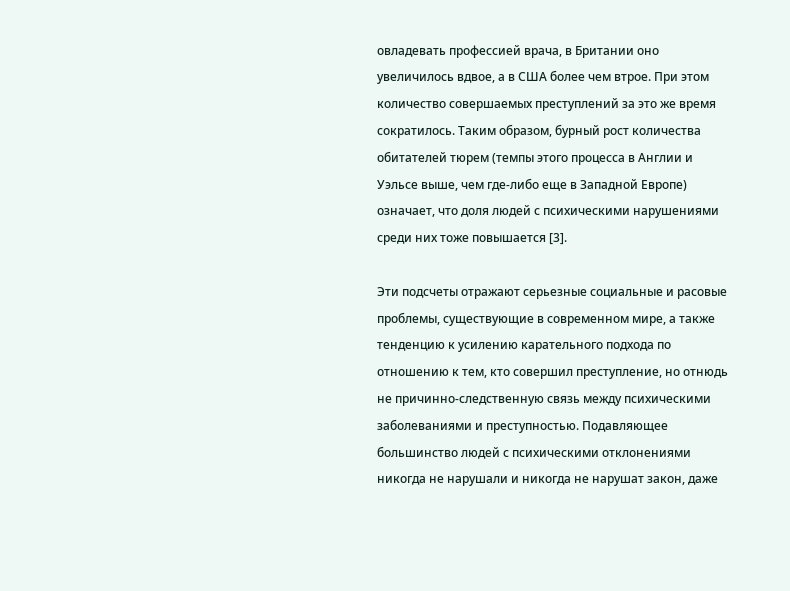овладевать профессией врача, в Британии оно увеличилось вдвое, а в США более чем втрое. При этом количество совершаемых преступлений за это же время сократилось. Таким образом, бурный рост количества обитателей тюрем (темпы этого процесса в Англии и Уэльсе выше, чем где-либо еще в Западной Европе) означает, что доля людей с психическими нарушениями среди них тоже повышается [3].

Эти подсчеты отражают серьезные социальные и расовые проблемы, существующие в современном мире, а также тенденцию к усилению карательного подхода по отношению к тем, кто совершил преступление, но отнюдь не причинно-следственную связь между психическими заболеваниями и преступностью. Подавляющее большинство людей с психическими отклонениями никогда не нарушали и никогда не нарушат закон, даже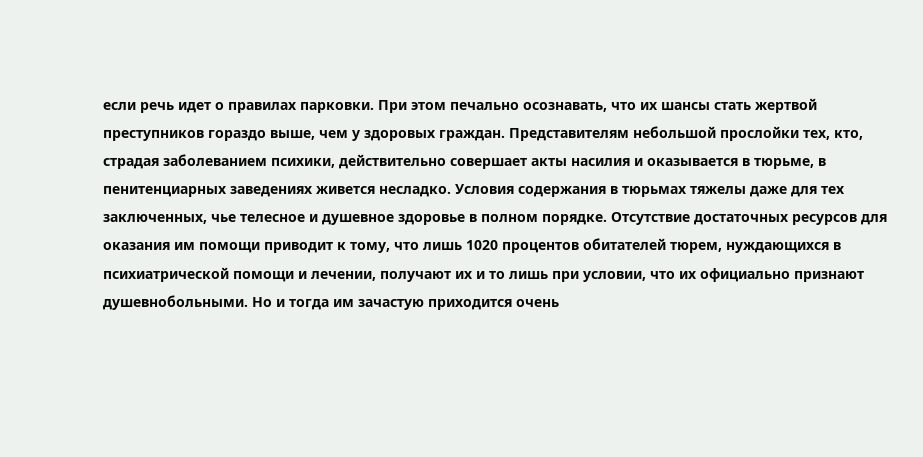если речь идет о правилах парковки. При этом печально осознавать, что их шансы стать жертвой преступников гораздо выше, чем у здоровых граждан. Представителям небольшой прослойки тех, кто, страдая заболеванием психики, действительно совершает акты насилия и оказывается в тюрьме, в пенитенциарных заведениях живется несладко. Условия содержания в тюрьмах тяжелы даже для тех заключенных, чье телесное и душевное здоровье в полном порядке. Отсутствие достаточных ресурсов для оказания им помощи приводит к тому, что лишь 1020 процентов обитателей тюрем, нуждающихся в психиатрической помощи и лечении, получают их и то лишь при условии, что их официально признают душевнобольными. Но и тогда им зачастую приходится очень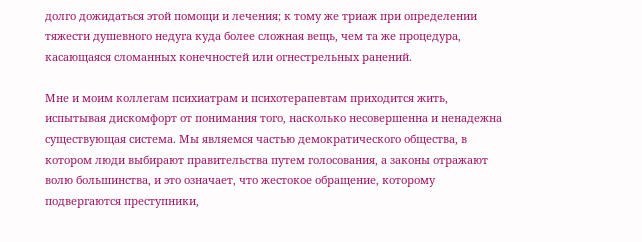долго дожидаться этой помощи и лечения; к тому же триаж при определении тяжести душевного недуга куда более сложная вещь, чем та же процедура, касающаяся сломанных конечностей или огнестрельных ранений.

Мне и моим коллегам психиатрам и психотерапевтам приходится жить, испытывая дискомфорт от понимания того, насколько несовершенна и ненадежна существующая система. Мы являемся частью демократического общества, в котором люди выбирают правительства путем голосования, а законы отражают волю большинства, и это означает, что жестокое обращение, которому подвергаются преступники,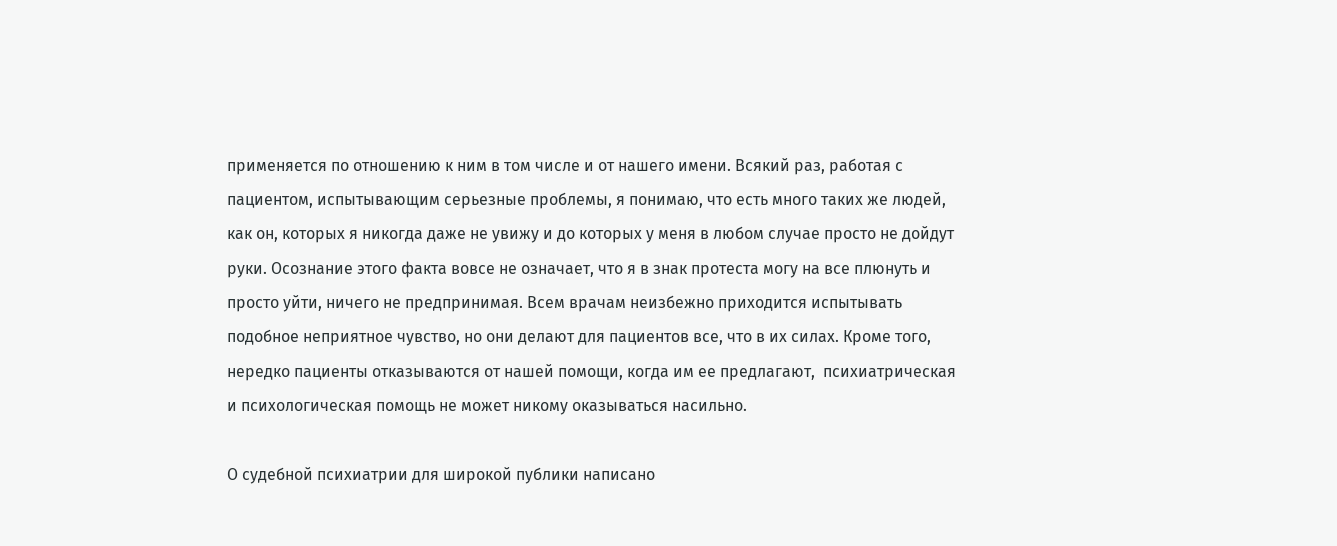применяется по отношению к ним в том числе и от нашего имени. Всякий раз, работая с пациентом, испытывающим серьезные проблемы, я понимаю, что есть много таких же людей, как он, которых я никогда даже не увижу и до которых у меня в любом случае просто не дойдут руки. Осознание этого факта вовсе не означает, что я в знак протеста могу на все плюнуть и просто уйти, ничего не предпринимая. Всем врачам неизбежно приходится испытывать подобное неприятное чувство, но они делают для пациентов все, что в их силах. Кроме того, нередко пациенты отказываются от нашей помощи, когда им ее предлагают,  психиатрическая и психологическая помощь не может никому оказываться насильно.

О судебной психиатрии для широкой публики написано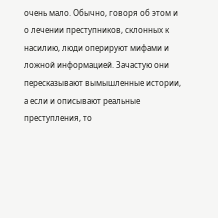очень мало. Обычно, говоря об этом и о лечении преступников, склонных к насилию, люди оперируют мифами и ложной информацией. Зачастую они пересказывают вымышленные истории, а если и описывают реальные преступления, то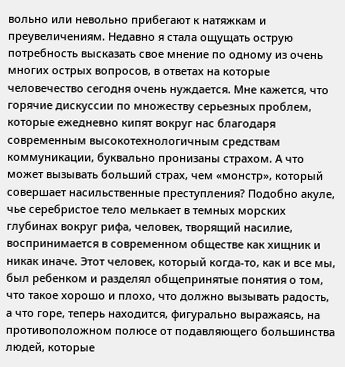вольно или невольно прибегают к натяжкам и преувеличениям. Недавно я стала ощущать острую потребность высказать свое мнение по одному из очень многих острых вопросов, в ответах на которые человечество сегодня очень нуждается. Мне кажется, что горячие дискуссии по множеству серьезных проблем, которые ежедневно кипят вокруг нас благодаря современным высокотехнологичным средствам коммуникации, буквально пронизаны страхом. А что может вызывать больший страх, чем «монстр», который совершает насильственные преступления? Подобно акуле, чье серебристое тело мелькает в темных морских глубинах вокруг рифа, человек, творящий насилие, воспринимается в современном обществе как хищник и никак иначе. Этот человек, который когда-то, как и все мы, был ребенком и разделял общепринятые понятия о том, что такое хорошо и плохо, что должно вызывать радость, а что горе, теперь находится, фигурально выражаясь, на противоположном полюсе от подавляющего большинства людей, которые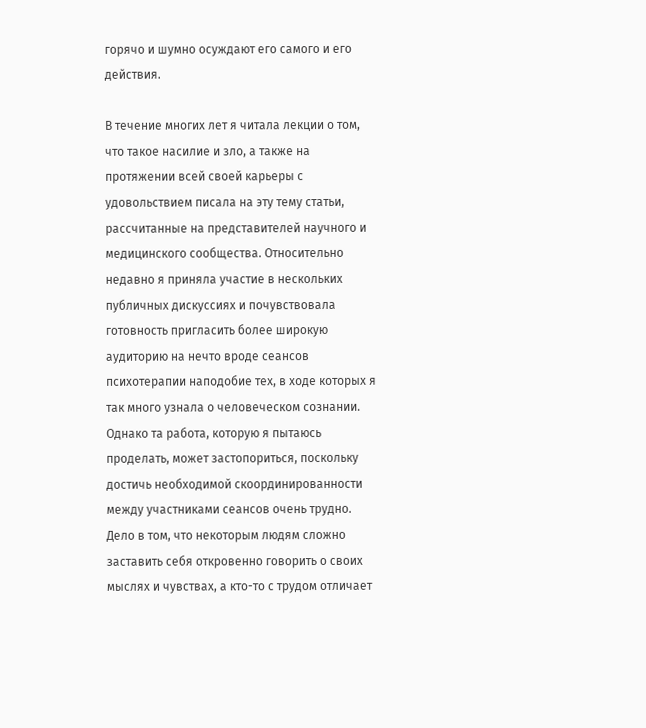горячо и шумно осуждают его самого и его действия.

В течение многих лет я читала лекции о том, что такое насилие и зло, а также на протяжении всей своей карьеры с удовольствием писала на эту тему статьи, рассчитанные на представителей научного и медицинского сообщества. Относительно недавно я приняла участие в нескольких публичных дискуссиях и почувствовала готовность пригласить более широкую аудиторию на нечто вроде сеансов психотерапии наподобие тех, в ходе которых я так много узнала о человеческом сознании. Однако та работа, которую я пытаюсь проделать, может застопориться, поскольку достичь необходимой скоординированности между участниками сеансов очень трудно. Дело в том, что некоторым людям сложно заставить себя откровенно говорить о своих мыслях и чувствах, а кто-то с трудом отличает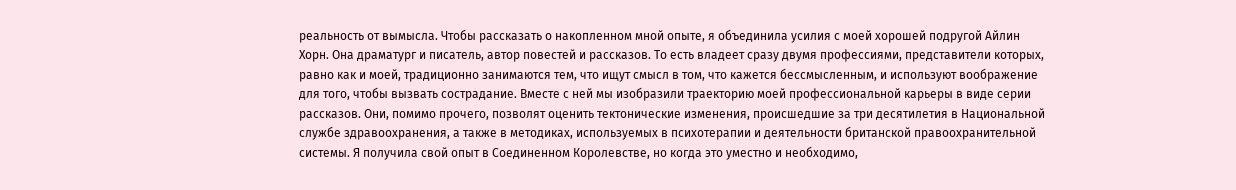реальность от вымысла. Чтобы рассказать о накопленном мной опыте, я объединила усилия с моей хорошей подругой Айлин Хорн. Она драматург и писатель, автор повестей и рассказов. То есть владеет сразу двумя профессиями, представители которых, равно как и моей, традиционно занимаются тем, что ищут смысл в том, что кажется бессмысленным, и используют воображение для того, чтобы вызвать сострадание. Вместе с ней мы изобразили траекторию моей профессиональной карьеры в виде серии рассказов. Они, помимо прочего, позволят оценить тектонические изменения, происшедшие за три десятилетия в Национальной службе здравоохранения, а также в методиках, используемых в психотерапии и деятельности британской правоохранительной системы. Я получила свой опыт в Соединенном Королевстве, но когда это уместно и необходимо,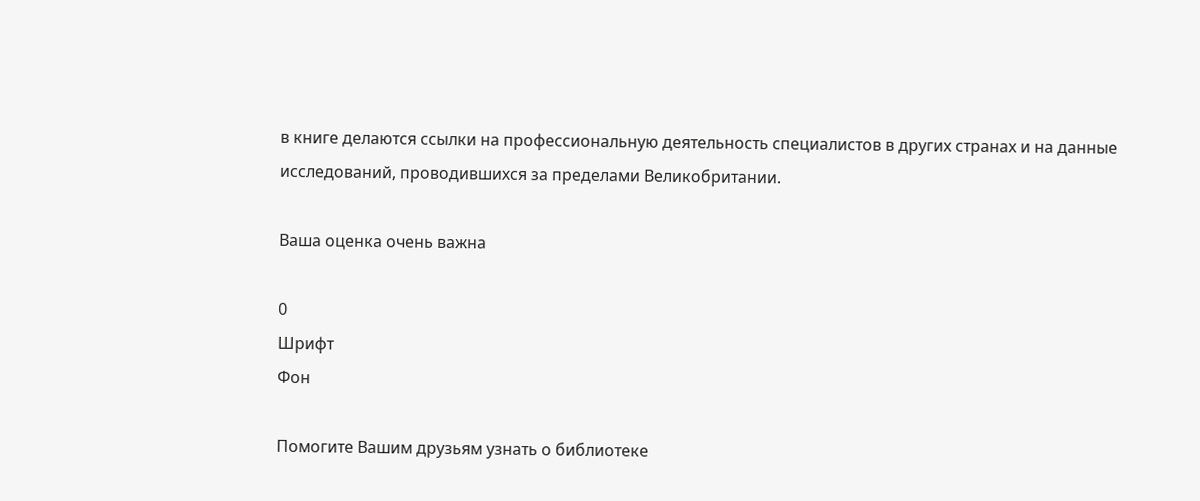в книге делаются ссылки на профессиональную деятельность специалистов в других странах и на данные исследований, проводившихся за пределами Великобритании.

Ваша оценка очень важна

0
Шрифт
Фон

Помогите Вашим друзьям узнать о библиотеке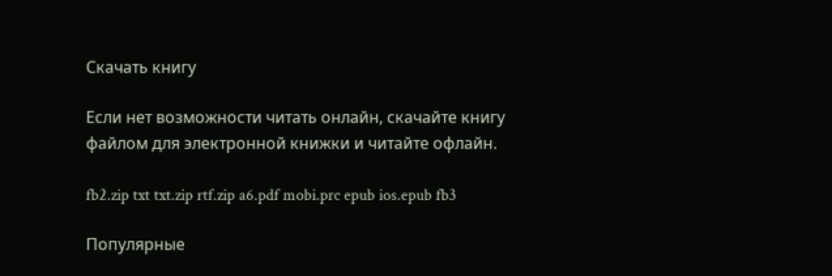Скачать книгу

Если нет возможности читать онлайн, скачайте книгу файлом для электронной книжки и читайте офлайн.

fb2.zip txt txt.zip rtf.zip a6.pdf mobi.prc epub ios.epub fb3

Популярные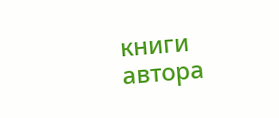книги автора